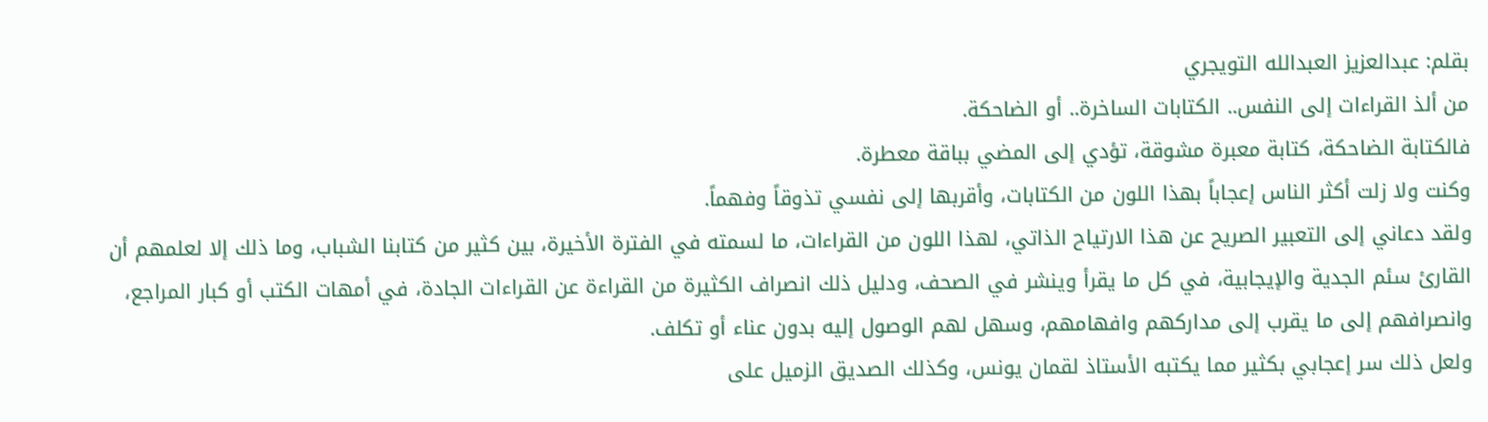بقلم: عبدالعزيز العبدالله التويجري
من ألذ القراءات إلى النفس.. الكتابات الساخرة.. أو الضاحكة.
فالكتابة الضاحكة، كتابة معبرة مشوقة، تؤدي إلى المضي بباقة معطرة.
وكنت ولا زلت أكثر الناس إعجاباً بهذا اللون من الكتابات، وأقربها إلى نفسي تذوقاً وفهماً.
ولقد دعاني إلى التعبير الصريح عن هذا الارتياح الذاتي، لهذا اللون من القراءات، ما لسمته في الفترة الأخيرة، بين كثير من كتابنا الشباب، وما ذلك إلا لعلمهم أن القارئ سئم الجدية والإيجابية، في كل ما يقرأ وينشر في الصحف، ودليل ذلك انصراف الكثيرة من القراءة عن القراءات الجادة، في أمهات الكتب أو كبار المراجع، وانصرافهم إلى ما يقرب إلى مداركهم وافهامهم، وسهل لهم الوصول إليه بدون عناء أو تكلف.
ولعل ذلك سر إعجابي بكثير مما يكتبه الأستاذ لقمان يونس، وكذلك الصديق الزميل على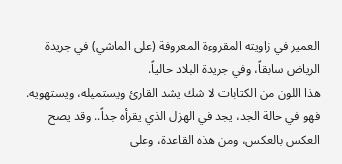العمير في زاويته المقروءة المعروفة (على الماشي) في جريدة الرياض سابقاً، وفي جريدة البلاد حالياً.
هذا اللون من الكتابات لا شك يشد القارئ ويستميله، ويستهويه. فهو في حالة الجد، يجد في الهزل الذي يقرأه جداً.. وقد يصح العكس بالعكس، ومن هذه القاعدة، وعلى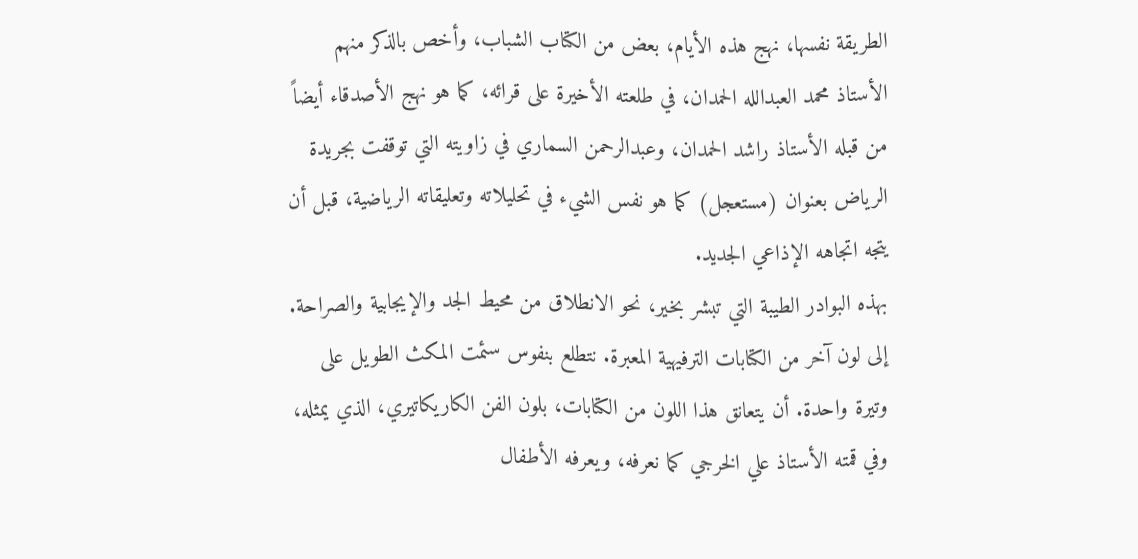الطريقة نفسها، نهج هذه الأيام، بعض من الكتاب الشباب، وأخص بالذكر منهم الأستاذ محمد العبدالله الحمدان، في طلعته الأخيرة على قرائه، كما هو نهج الأصدقاء أيضاً من قبله الأستاذ راشد الحمدان، وعبدالرحمن السماري في زاويته التي توقفت بجريدة الرياض بعنوان (مستعجل) كما هو نفس الشيء في تحليلاته وتعليقاته الرياضية، قبل أن يتجه اتجاهه الإذاعي الجديد.
بهذه البوادر الطيبة التي تبشر بخير، نحو الانطلاق من محيط الجد والإيجابية والصراحة. إلى لون آخر من الكتابات الترفيهية المعبرة. نتطلع بنفوس سئمت المكث الطويل على وتيرة واحدة. أن يتعانق هذا اللون من الكتابات، بلون الفن الكاريكاتيري، الذي يمثله، وفي قمته الأستاذ علي الخرجي كما نعرفه، ويعرفه الأطفال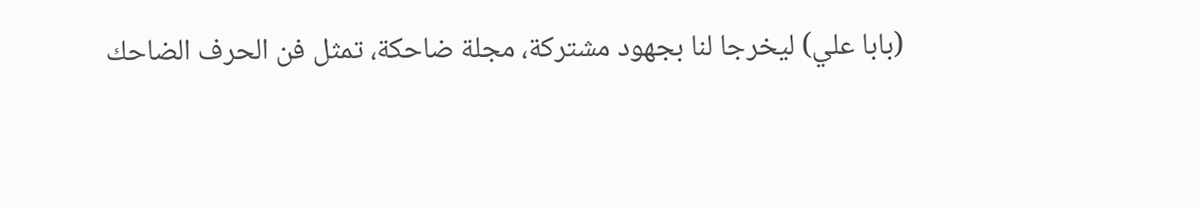(بابا علي) ليخرجا لنا بجهود مشتركة، مجلة ضاحكة، تمثل فن الحرف الضاحك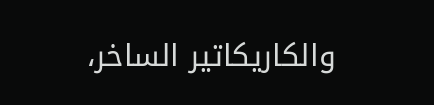والكاريكاتير الساخر،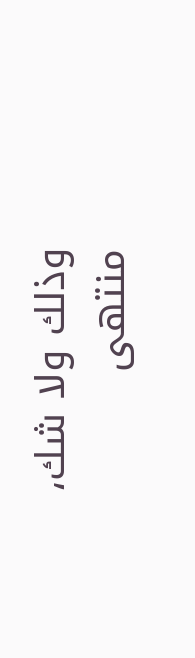وذلك ولا شك، منتهى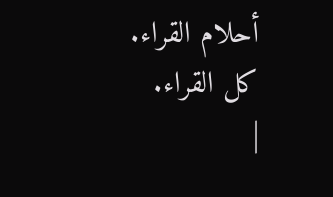أحلام القراء. كل القراء.
|